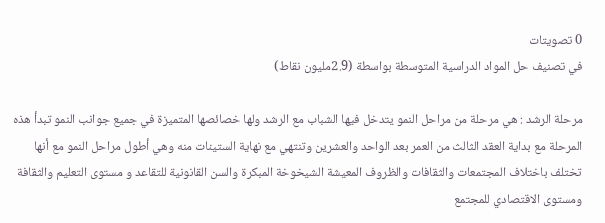0 تصويتات
في تصنيف حل المواد الدراسية المتوسطة بواسطة (2.9مليون نقاط)

مرحلة الرشد : هي مرحلة من مراحل النمو يتدخل فيها الشباب مع الرشد ولها خصائصها المتميزة في جميع جوانب النمو تبدأ هذه المرحلة مع بداية العقد الثالث من العمر بعد الواحد والعشرين وتنتهي مع نهاية الستينات منه وهي أطول مراحل النمو مع أنها تختلف باختلاف المجتمعات والثقافات والظروف المعيشة الشيخوخة المبكرة والسن القانونية للتقاعد و مستوى التعليم والثقافة ومستوى الاقتصادي للمجتمع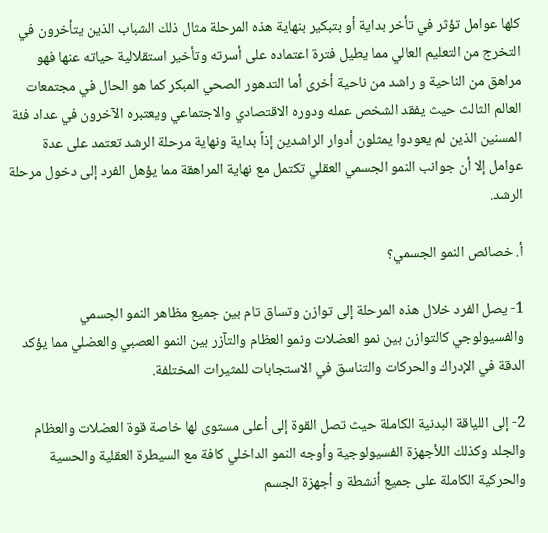كلها عوامل تؤثر في تأخر بداية أو بتبكير بنهاية هذه المرحلة مثال ذلك الشباب الذين يتأخرون في التخرج من التعليم العالي مما يطيل فترة اعتماده على أسرته وتأخير استقلالية حياته عنها فهو مراهق من الناحية و راشد من ناحية أخرى أما التدهور الصحي المبكر كما هو الحال في مجتمعات العالم الثالث حيث يفقد الشخص عمله ودوره الاقتصادي والاجتماعي ويعتبره الآخرون في عداد فئة المسنين الذين لم يعودوا يمثلون أدوار الراشدين إذاً بداية ونهاية مرحلة الرشد تعتمد على عدة عوامل إلا أن جوانب النمو الجسمي العقلي تكتمل مع نهاية المراهقة مما يؤهل الفرد إلى دخول مرحلة الرشد.

أ. خصائص النمو الجسمي؟

1- يصل الفرد خلال هذه المرحلة إلى توازن وتساق تام بين جميع مظاهر النمو الجسمي والفسيولوجي كالتوازن بين نمو العضلات ونمو العظام والتآزر بين النمو العصبي والعضلي مما يؤكد الدقة في الإدراك والحركات والتناسق في الاستجابات للمثيرات المختلفة.

2- إلى اللياقة البدنية الكاملة حيث تصل القوة إلى أعلى مستوى لها خاصة قوة العضلات والعظام والجلد وكذلك اللأجهزة الفسيولوجية وأوجه النمو الداخلي كافة مع السيطرة العقلية والحسية والحركية الكاملة على جميع أنشطة و أجهزة الجسم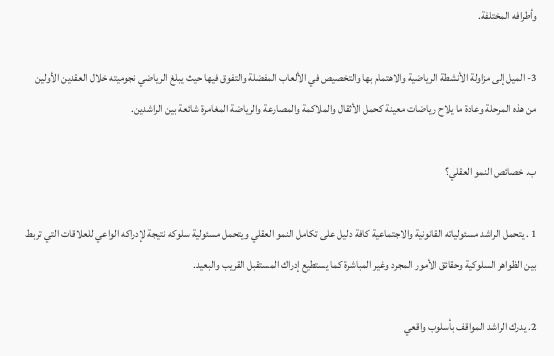وأطرافه المختلفة.

3- الميل إلى مزاولة الأنشطة الرياضية والاهتمام بها والتخصيص في الألعاب المفضلة والتفوق فيها حيث يبلغ الرياضي نجوميته خلال العقدين الأولين من هذه المرحلة وعادة ما يلاح رياضات معينة كحمل الأثقال والملاكمة والمصارعة والرياضة المغامرة شائعة بين الراشدين.

ب. خصائص النمو العقلي؟

1 . يتحمل الراشد مسئولياته القانونية والاجتماعية كافة دليل على تكامل النمو العقلي ويتحمل مسئولية سلوكه نتيجة لإدراكه الواعي للعلاقات التي تربط بين الظواهر السلوكية وحقائق الأمور المجرد وغير المباشرة كما يستطيع إدراك المستقبل القريب والبعيد.

2. يدرك الراشد المواقف بأسلوب واقعي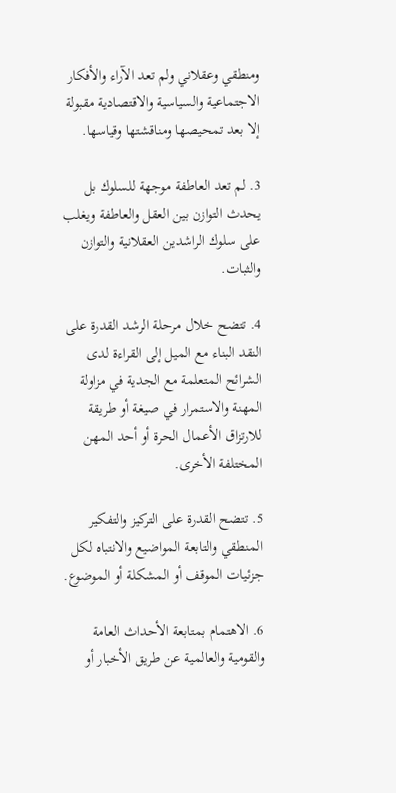ومنطقي وعقلاني ولم تعد الآراء والأفكار الاجتماعية والسياسية والاقتصادية مقبولة إلا بعد تمحيصها ومناقشتها وقياسها.

3. لم تعد العاطفة موجهة للسلوك بل يحدث التوازن بين العقل والعاطفة ويغلب على سلوك الراشدين العقلانية والتوازن والثبات.

4. تتضح خلال مرحلة الرشد القدرة على النقد البناء مع الميل إلى القراءة لدى الشرائح المتعلمة مع الجدية في مزاولة المهنة والاستمرار في صيغة أو طريقة للارتزاق الأعمال الحرة أو أحد المهن المختلفة الأخرى.

5. تتضح القدرة على التركيز والتفكير المنطقي والتابعة المواضيع والانتباه لكل جزئيات الموقف أو المشكلة أو الموضوع.

6. الاهتمام بمتابعة الأحداث العامة والقومية والعالمية عن طريق الأخبار أو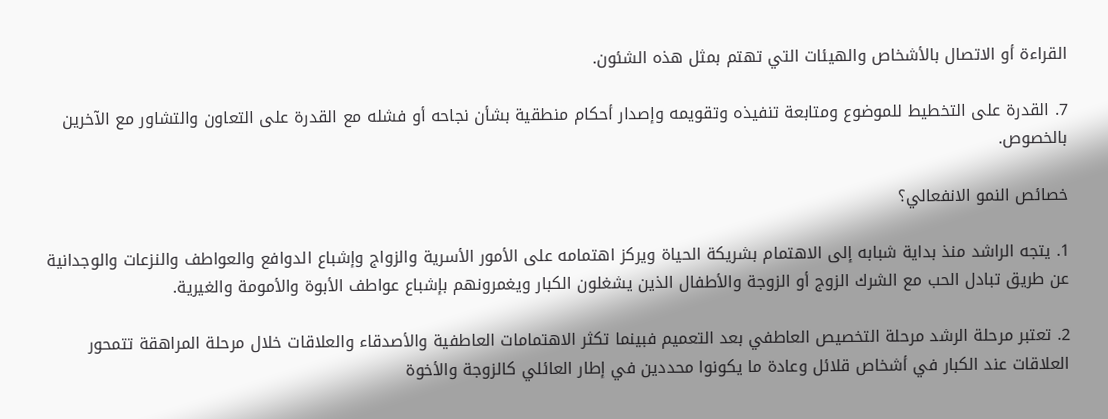القراءة أو الاتصال بالأشخاص والهيئات التي تهتم بمثل هذه الشئون.

7. القدرة على التخطيط للموضوع ومتابعة تنفيذه وتقويمه وإصدار أحكام منطقية بشأن نجاحه أو فشله مع القدرة على التعاون والتشاور مع الآخرين بالخصوص.

خصائص النمو الانفعالي؟

1. يتجه الراشد منذ بداية شبابه إلى الاهتمام بشريكة الحياة ويركز اهتمامه على الأمور الأسرية والزواج وإشباع الدوافع والعواطف والنزعات والوجدانية عن طريق تبادل الحب مع الشرك الزوج أو الزوجة والأطفال الذين يشغلون الكبار ويغمرونهم بإشباع عواطف الأبوة والأمومة والغيرية.

2. تعتبر مرحلة الرشد مرحلة التخصيص العاطفي بعد التعميم فبينما تكثر الاهتمامات العاطفية والأصدقاء والعلاقات خلال مرحلة المراهقة تتمحور العلاقات عند الكبار في أشخاص قلائل وعادة ما يكونوا محددين في إطار العائلي كالزوجة والأخوة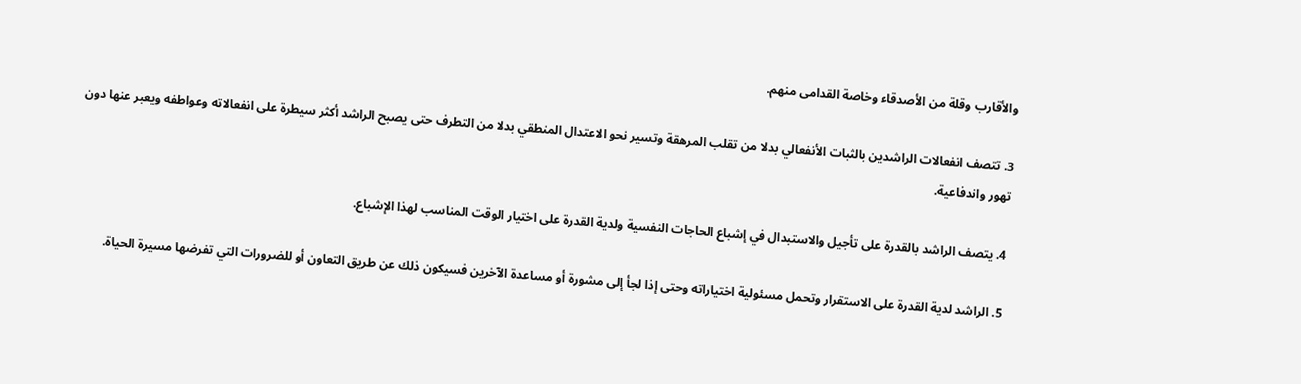والأقارب وقلة من الأصدقاء وخاصة القدامى منهم.

3. تتصف انفعالات الراشدين بالثبات الأنفعالي بدلا من تقلب المرهقة وتسير نحو الاعتدال المنطقي بدلا من التطرف حتى يصبح الراشد أكثر سيطرة على انفعالاته وعواطفه ويعبر عنها دون تهور واندفاعية.

4. يتصف الراشد بالقدرة على تأجيل والاستبدال في إشباع الحاجات النفسية ولدية القدرة على اختيار الوقت المناسب لهذا الإشباع.

5. الراشد لدية القدرة على الاستقرار وتحمل مسئولية اختياراته وحتى إذا لجأ إلى مشورة أو مساعدة الآخرين فسيكون ذلك عن طريق التعاون أو للضرورات التي تفرضها مسيرة الحياة.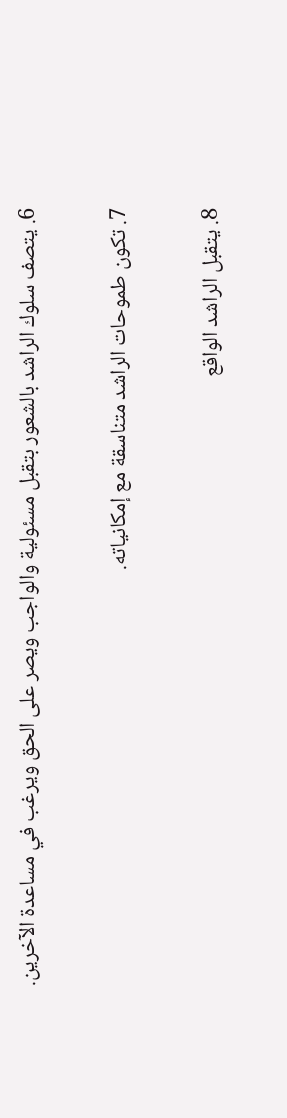6. يتصف سلوك الراشد بالشعور بتقبل مسئولية والواجب ويصر على الحق ويرغب في مساعدة الآخرين.

7. تكون طموحات الراشد متناسقة مع إمكانياته.

8. يتقبل الراشد الواقع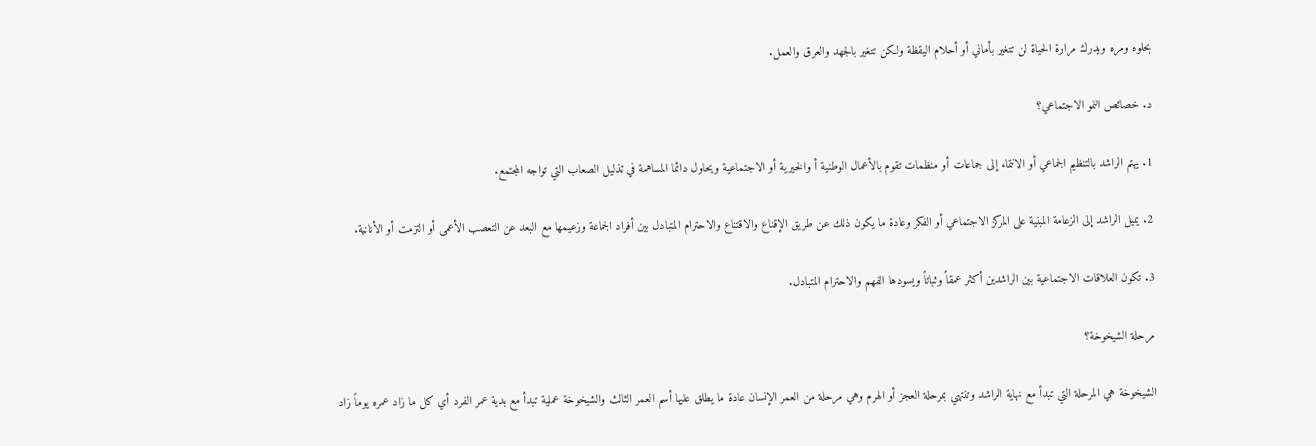بحلوه ومره ويدرك مرارة الحياة لن تتغير بأماني أو أحلام اليقظة ولكن تتغير بالجهد والعرق والعمل.

د. خصائص النمو الاجتماعي؟

1. يهتم الراشد بالتنظيم الجماعي أو الانتماء إلى جماعات أو منظمات تقوم بالأعمال الوطنية أ والخيرية أو الاجتماعية ويحاول دائما المساهمة في تذليل الصعاب التي تواجه المجتمع.

2. يميل الراشد إلى الزعامة المبنية على المركز الاجتماعي أو الفكر وعادة ما يكون ذلك عن طريق الإقناع والاقتناع والاحترام المتبادل بين أفراد الجماعة وزعيمها مع البعد عن التعصب الأعمى أو التزمت أو الأنانية.

3. تكون العلاقات الاجتماعية بين الراشدين أكثر عمقاً وثباتاً ويسودها الفهم والاحترام المتبادل.

مرحلة الشيخوخة؟

الشيخوخة هي المرحلة التي تبدأ مع نهاية الراشد وتنتهي بمرحلة العجز أو الهرم وهي مرحلة من العمر الإنسان عادة ما يطلق عليها أسم العمر الثالث والشيخوخة عملية تبدأ مع بدية عمر الفرد أي كل ما زاد عمره يوماً زاد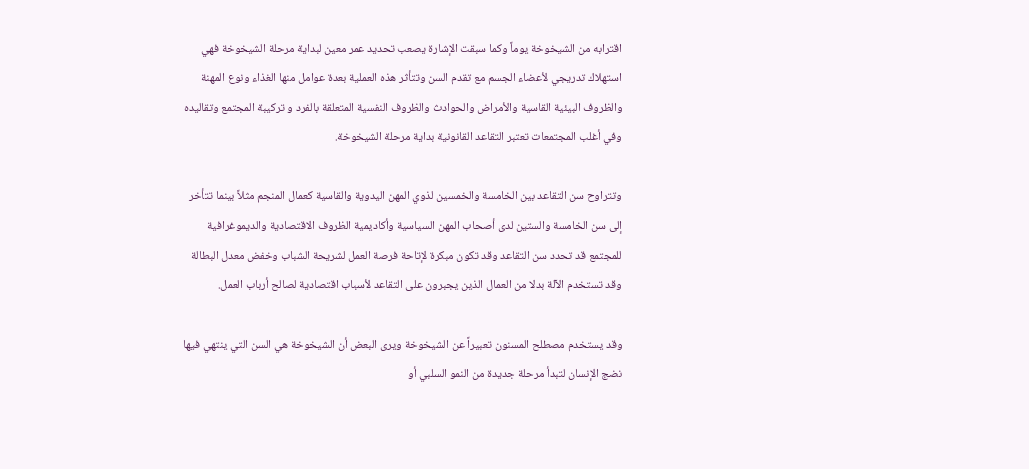اقترابه من الشيخوخة يوماً وكما سبقت الإشارة يصعب تحديد عمر معين لبداية مرحلة الشيخوخة فهي استهلاك تدريجي لأعضاء الجسم مع تقدم السن وتتأثر هذه العملية بعدة عوامل منها الغذاء ونوع المهنة والظروف البيئية القاسية والأمراض والحوادث والظروف النفسية المتعلقة بالفرد و تركيبة المجتمع وتقاليده وفي أغلب المجتمعات تعتبر التقاعد القانونية بداية مرحلة الشيخوخة.

وتتراوح سن التقاعد بين الخامسة والخمسين لذوي المهن اليدوية والقاسية كعمال المنجم مثلاً بينما تتأخر إلى سن الخامسة والستين لدى أصحاب المهن السياسية وأكاديمية الظروف الاقتصادية والديموغرافية للمجتمع قد تحدد سن التقاعد وقد تكون مبكرة لإتاحة فرصة العمل لشريحة الشباب وخفض معدل البطالة وقد تستخدم الآلة بدلا من العمال الذين يجبرون على التقاعد لأسباب اقتصادية لصالح أرباب العمل.

وقد يستخدم مصطلح المسنون تعبيراً عن الشيخوخة ويرى البعض أن الشيخوخة هي السن التي ينتهي فيها نضج الإنسان لتبدأ مرحلة جديدة من النمو السلبي أو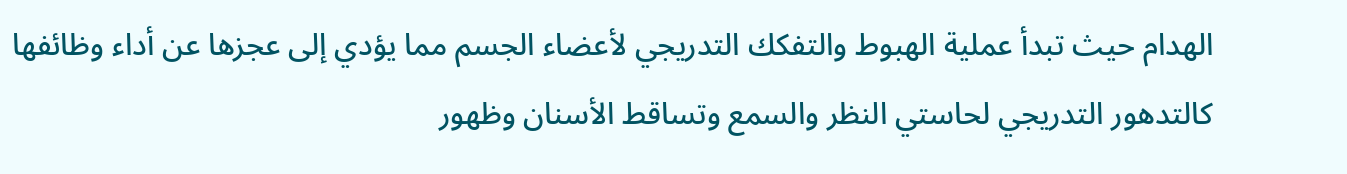الهدام حيث تبدأ عملية الهبوط والتفكك التدريجي لأعضاء الجسم مما يؤدي إلى عجزها عن أداء وظائفها كالتدهور التدريجي لحاستي النظر والسمع وتساقط الأسنان وظهور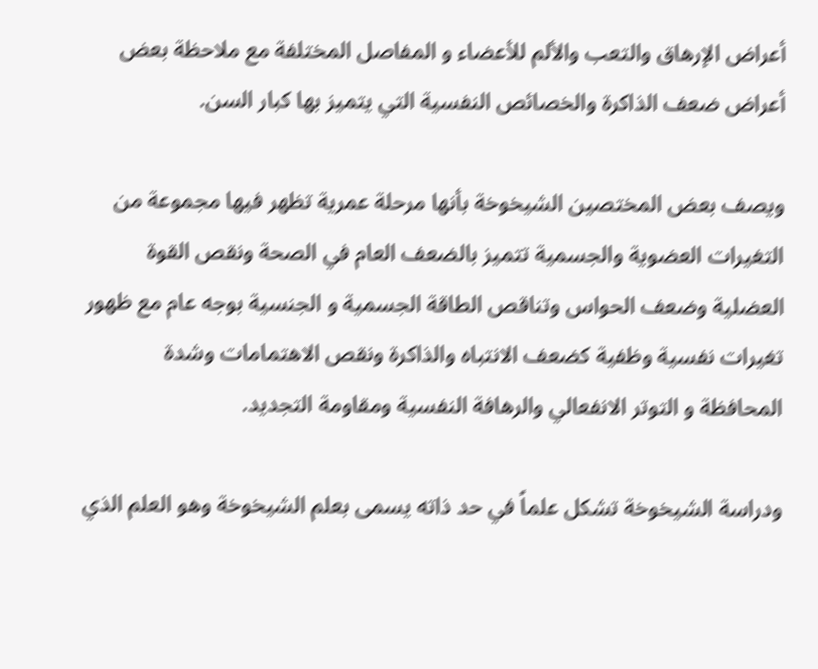أعراض الإرهاق والتعب والألم للأعضاء و المفاصل المختلفة مع ملاحظة بعض أعراض ضعف الذاكرة والخصائص النفسية التي يتميز بها كبار السن.

ويصف بعض المختصين الشيخوخة بأنها مرحلة عمرية تظهر فيها مجموعة من التغيرات العضوية والجسمية تتميز بالضعف العام في الصحة ونقص القوة العضلية وضعف الحواس وتناقص الطاقة الجسمية و الجنسية بوجه عام مع ظهور تغيرات نفسية وظفية كضعف الانتباه والذاكرة ونقص الاهتمامات وشدة المحافظة و التوتر الانفعالي والرهافة النفسية ومقاومة التجديد.

ودراسة الشيخوخة تشكل علماً في حد ذاته يسمى بعلم الشيخوخة وهو العلم الذي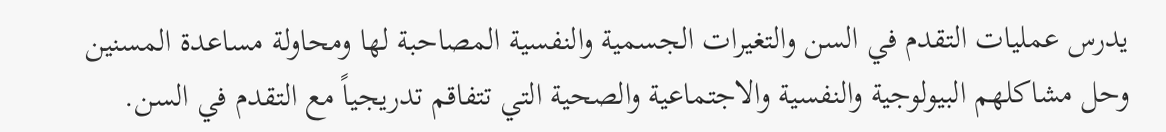يدرس عمليات التقدم في السن والتغيرات الجسمية والنفسية المصاحبة لها ومحاولة مساعدة المسنين وحل مشاكلهم البيولوجية والنفسية والاجتماعية والصحية التي تتفاقم تدريجياً مع التقدم في السن.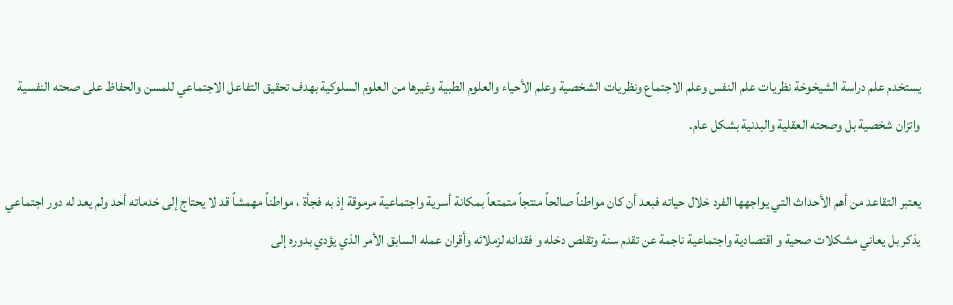يستخدم علم دراسة الشيخوخة نظريات علم النفس وعلم الاجتماع ونظريات الشخصية وعلم الأحياء والعلوم الطبية وغيرها من العلوم السلوكية بهدف تحقيق التفاعل الاجتماعي للمسن والحفاظ على صحته النفسية واتزان شخصية بل وصحته العقلية والبدنية بشكل عام.

يعتبر التقاعد من أهم الأحداث التي يواجهها الفرد خلال حياته فبعد أن كان مواطناً صالحاً منتجاً متمتعاً بمكانة أسرية واجتماعية مرموقة إذ به فجأة ، مواطناً مهمشاً قد لا يحتاج إلى خدماته أحد ولم يعد له دور اجتماعي يذكر بل يعاني مشكلات صحية و اقتصادية واجتماعية ناجمة عن تقدم سنة وتقلص دخله و فقدانه لزملائه وأقران عمله السابق الأمر الذي يؤدي بدوره إلى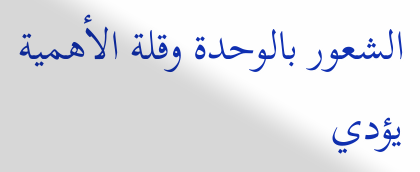الشعور بالوحدة وقلة الأهمية يؤدي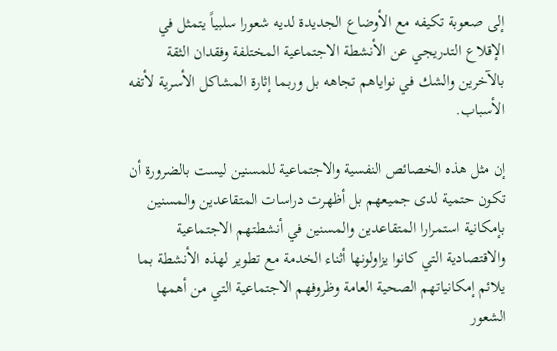إلى صعوبة تكيفه مع الأوضاع الجديدة لديه شعورا سلبياً يتمثل في الإقلاع التدريجي عن الأنشطة الاجتماعية المختلفة وفقدان الثقة بالآخرين والشك في نواياهم تجاهه بل وربما إثارة المشاكل الأسرية لأتفه الأسباب.

إن مثل هذه الخصائص النفسية والاجتماعية للمسنين ليست بالضرورة أن تكون حتمية لدى جميعهم بل أظهرت دراسات المتقاعدين والمسنين بإمكانية استمرارا المتقاعدين والمسنين في أنشطتهم الاجتماعية والاقتصادية التي كانوا يزاولونها أثناء الخدمة مع تطوير لهذه الأنشطة بما يلائم إمكانياتهم الصحية العامة وظروفهم الاجتماعية التي من أهمها الشعور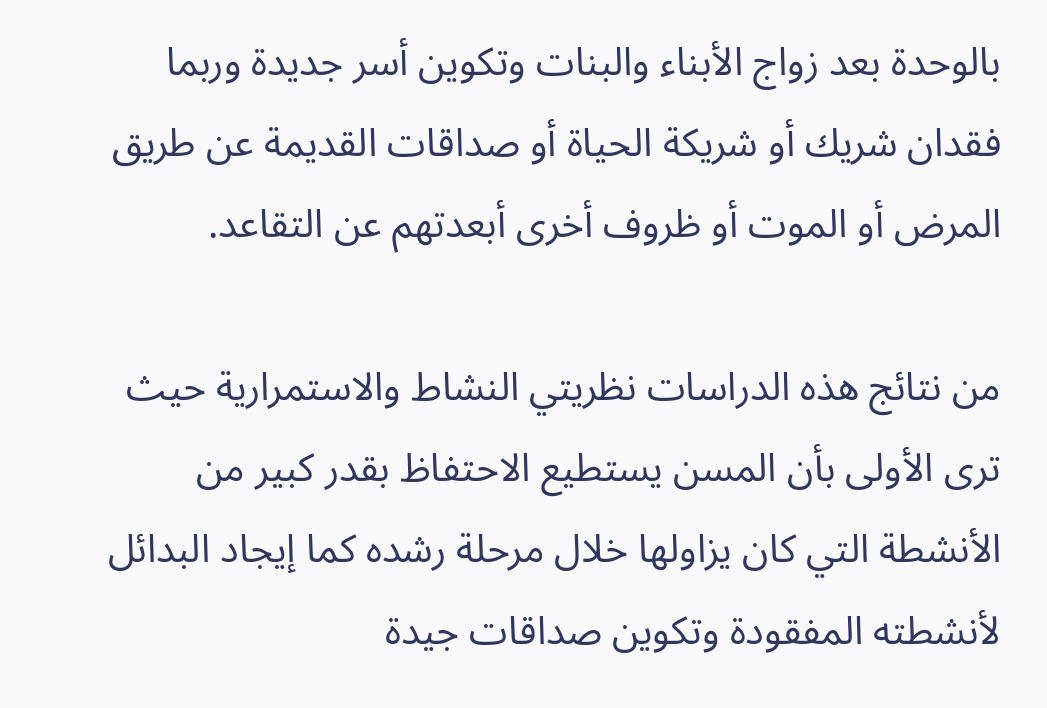بالوحدة بعد زواج الأبناء والبنات وتكوين أسر جديدة وربما فقدان شريك أو شريكة الحياة أو صداقات القديمة عن طريق المرض أو الموت أو ظروف أخرى أبعدتهم عن التقاعد.

من نتائج هذه الدراسات نظريتي النشاط والاستمرارية حيث ترى الأولى بأن المسن يستطيع الاحتفاظ بقدر كبير من الأنشطة التي كان يزاولها خلال مرحلة رشده كما إيجاد البدائل لأنشطته المفقودة وتكوين صداقات جيدة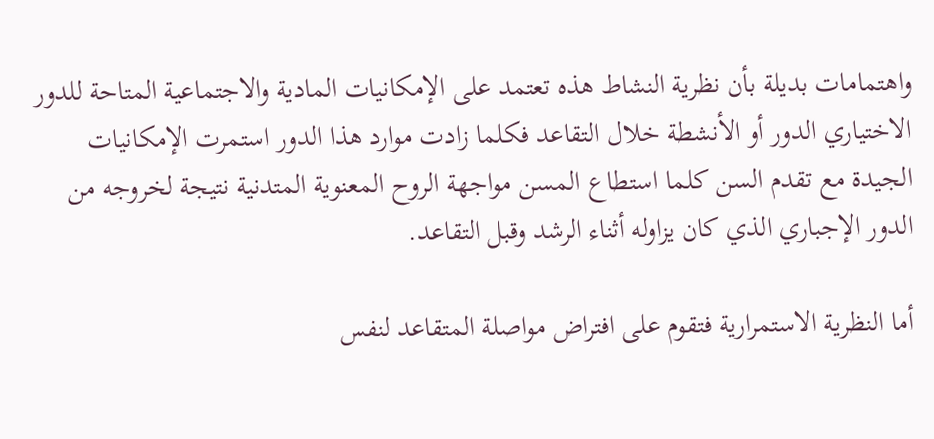واهتمامات بديلة بأن نظرية النشاط هذه تعتمد على الإمكانيات المادية والاجتماعية المتاحة للدور الاختياري الدور أو الأنشطة خلال التقاعد فكلما زادت موارد هذا الدور استمرت الإمكانيات الجيدة مع تقدم السن كلما استطاع المسن مواجهة الروح المعنوية المتدنية نتيجة لخروجه من الدور الإجباري الذي كان يزاوله أثناء الرشد وقبل التقاعد.

أما النظرية الاستمرارية فتقوم على افتراض مواصلة المتقاعد لنفس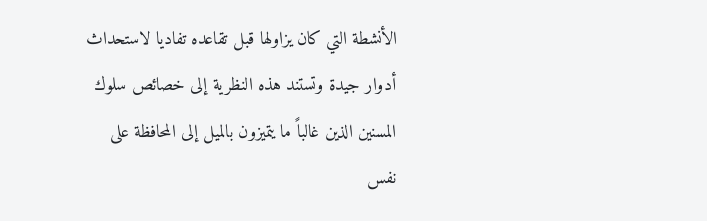الأنشطة التي كان يزاولها قبل تقاعده تفاديا لاستحداث أدوار جيدة وتستند هذه النظرية إلى خصائص سلوك المسنين الذين غالباً ما يتميزون بالميل إلى المحافظة على نفس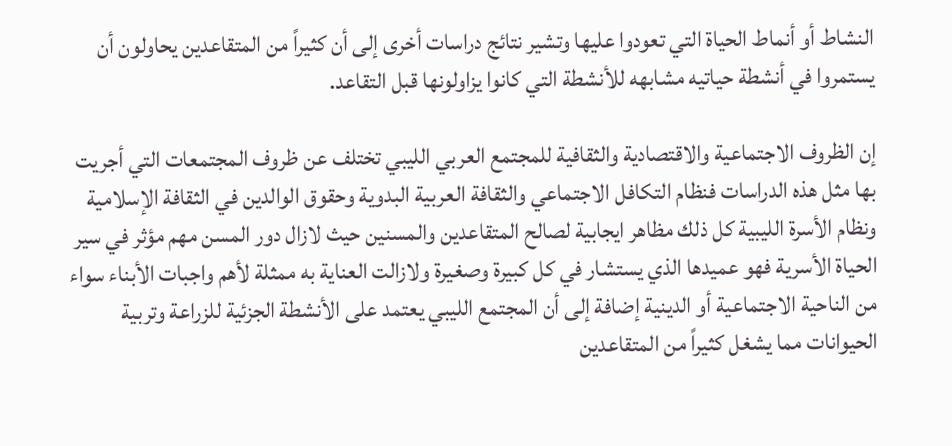النشاط أو أنماط الحياة التي تعودوا عليها وتشير نتائج دراسات أخرى إلى أن كثيراً من المتقاعدين يحاولون أن يستمروا في أنشطة حياتيه مشابهه للأنشطة التي كانوا يزاولونها قبل التقاعد.

إن الظروف الاجتماعية والاقتصادية والثقافية للمجتمع العربي الليبي تختلف عن ظروف المجتمعات التي أجريت بها مثل هذه الدراسات فنظام التكافل الاجتماعي والثقافة العربية البدوية وحقوق الوالدين في الثقافة الإسلامية ونظام الأسرة الليبية كل ذلك مظاهر ايجابية لصالح المتقاعدين والمسنين حيث لازال دور المسن مهم مؤثر في سير الحياة الأسرية فهو عميدها الذي يستشار في كل كبيرة وصغيرة ولازالت العناية به ممثلة لأهم واجبات الأبناء سواء من الناحية الاجتماعية أو الدينية إضافة إلى أن المجتمع الليبي يعتمد على الأنشطة الجزئية للزراعة وتربية الحيوانات مما يشغل كثيراً من المتقاعدين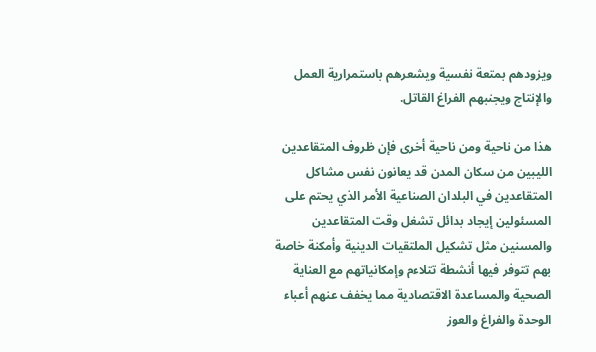ويزودهم بمتعة نفسية ويشعرهم باستمرارية العمل والإنتاج ويجنبهم الفراغ القاتل.

هذا من ناحية ومن ناحية أخرى فإن ظروف المتقاعدين الليبين من سكان المدن قد يعانون نفس مشاكل المتقاعدين في البلدان الصناعية الأمر الذي يحتم على المسئولين إيجاد بدائل تشغل وقت المتقاعدين والمسنين مثل تشكيل الملتقيات الدينية وأمكنة خاصة بهم تتوفر فيها أنشطة تتلاءم وإمكانياتهم مع العناية الصحية والمساعدة الاقتصادية مما يخفف عنهم أعباء الوحدة والفراغ والعوز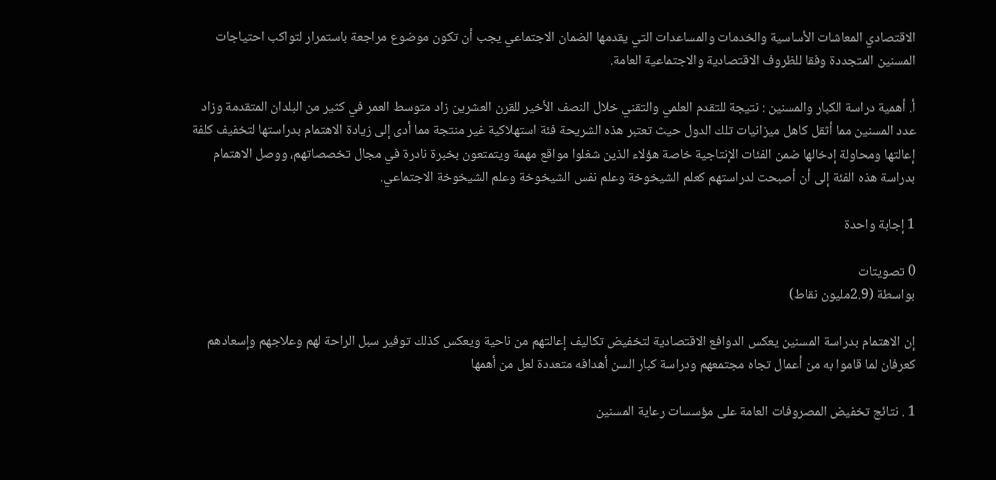الاقتصادي المعاشات الأساسية والخدمات والمساعدات التي يقدمها الضمان الاجتماعي يجب أن تكون موضوع مراجعة باستمرار لتواكب احتياجات المسنين المتجددة وفقا للظروف الاقتصادية والاجتماعية العامة.

أ. أهمية دراسة الكبار والمسنين : نتيجة للتقدم العلمي والتقني خلال النصف الأخير للقرن العشرين زاد متوسط العمر في كثير من البلدان المتقدمة وزاد عدد المسنين مما أثقل كاهل ميزانيات تلك الدول حيث تعتبر هذه الشريحة فئة استهلاكية غير منتجة مما أدى إلى زيادة الاهتمام بدراستها لتخفيف كلفة إعالتها ومحاولة إدخالها ضمن الفئات الإنتاجية خاصة هؤلاء الذين شغلوا مواقع مهمة ويتمتعون بخبرة نادرة في مجال تخصصاتهم، ووصل الاهتمام بدراسة هذه الفئة إلى أن أصبحت لدراستهم كعلم الشيخوخة وعلم نفس الشيخوخة وعلم الشيخوخة الاجتماعي.

1 إجابة واحدة

0 تصويتات
بواسطة (2.9مليون نقاط)

إن الاهتمام بدراسة المسنين يعكس الدوافع الاقتصادية لتخفيض تكاليف إعالتهم من ناحية ويعكس كذلك توفير سبل الراحة لهم وعلاجهم وإسعادهم كعرفان لما قاموا به من أعمال تجاه مجتمعهم ودراسة كبار السن أهدافه متعددة لعل من أهمها

1 . نتائج تخفيض المصروفات العامة على مؤسسات رعاية المسنين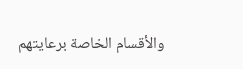والأقسام الخاصة برعايتهم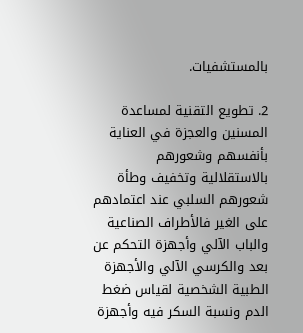بالمستشفيات.

2. تطويع التقنية لمساعدة المسنين والعجزة في العناية بأنفسهم وشعورهم بالاستقلالية وتخفيف وطأة شعورهم السلبي عند اعتمادهم على الغير فالأطراف الصناعية والباب الآلي وأجهزة التحكم عن بعد والكرسي الآلي والأجهزة الطبية الشخصية لقياس ضغط الدم ونسبة السكر فيه وأجهزة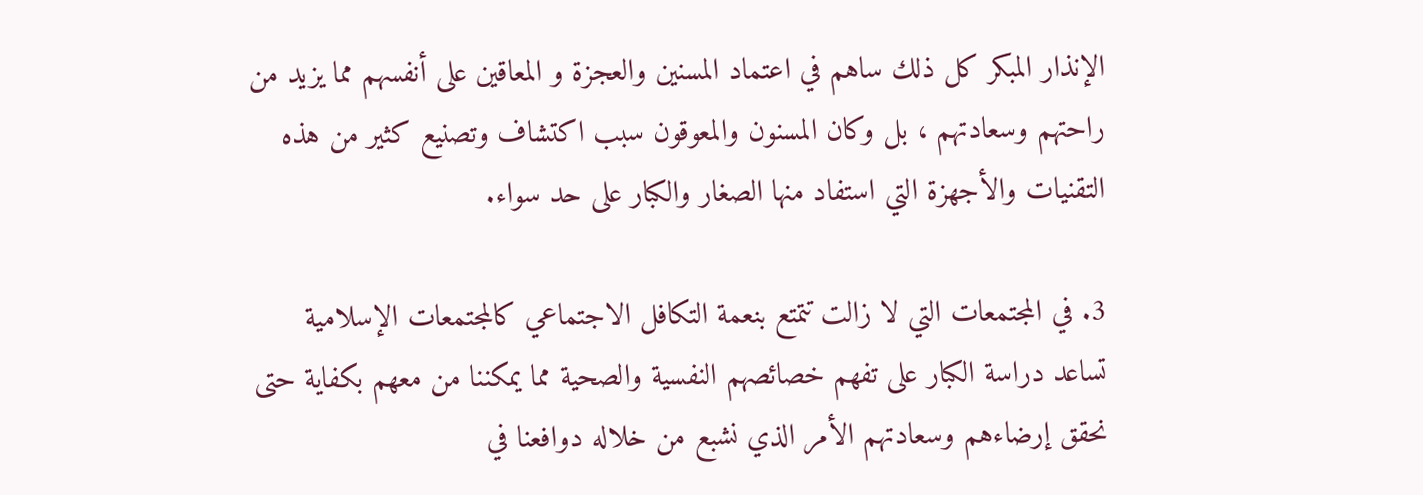الإنذار المبكر كل ذلك ساهم في اعتماد المسنين والعجزة و المعاقين على أنفسهم مما يزيد من راحتهم وسعادتهم ، بل وكان المسنون والمعوقون سبب اكتشاف وتصنيع كثير من هذه التقنيات والأجهزة التي استفاد منها الصغار والكبار على حد سواء.

3. في المجتمعات التي لا زالت تتمتع بنعمة التكافل الاجتماعي كالمجتمعات الإسلامية تساعد دراسة الكبار على تفهم خصائصهم النفسية والصحية مما يمكننا من معهم بكفاية حتى نحقق إرضاءهم وسعادتهم الأمر الذي نشبع من خلاله دوافعنا في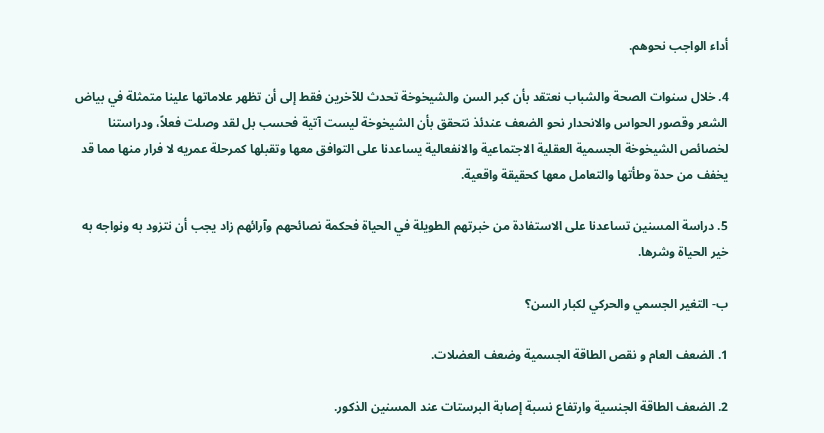أداء الواجب نحوهم.

4. خلال سنوات الصحة والشباب نعتقد بأن كبر السن والشيخوخة تحدث للآخرين فقط إلى أن تظهر علاماتها علينا متمثلة في بياض الشعر وقصور الحواس والانحدار نحو الضعف عندئذ نتحقق بأن الشيخوخة ليست آتية فحسب بل لقد وصلت فعلاً، ودراستنا لخصائص الشيخوخة الجسمية العقلية الاجتماعية والانفعالية يساعدنا على التوافق معها وتقبلها كمرحلة عمريه لا فرار منها مما قد يخفف من حدة وطأتها والتعامل معها كحقيقة واقعية.

5. دراسة المسنين تساعدنا على الاستفادة من خبرتهم الطويلة في الحياة فحكمة نصائحهم وآرائهم زاد يجب أن نتزود به ونواجه به خير الحياة وشرها.

ب- التغير الجسمي والحركي لكبار السن؟

1. الضعف العام و نقص الطاقة الجسمية وضعف العضلات.

2. الضعف الطاقة الجنسية وارتفاع نسبة إصابة البرستات عند المسنين الذكور.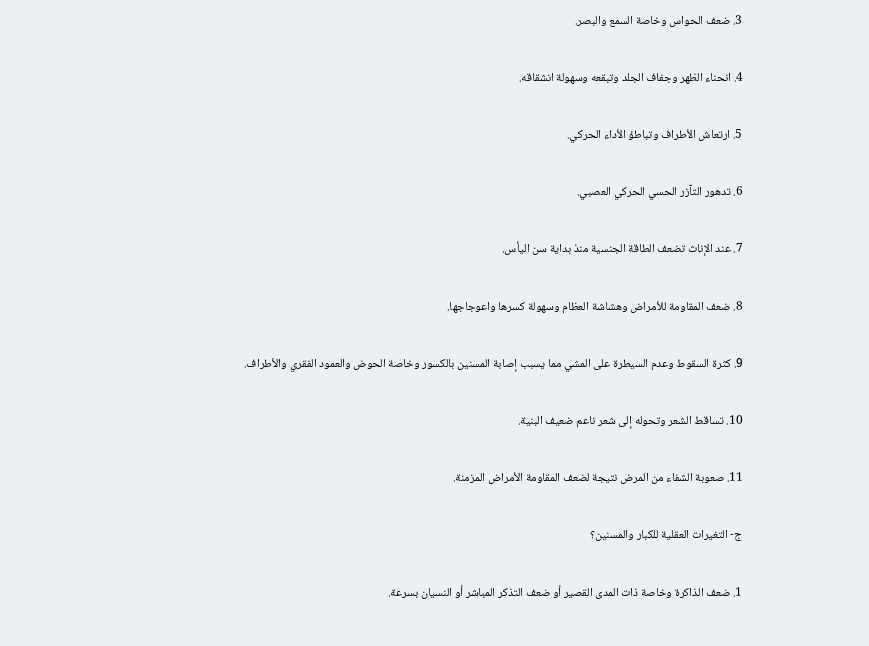3. ضعف الحواس وخاصة السمع والبصر.

4. انحناء الظهر وجفاف الجلد وتبقعه وسهولة انشقاقه.

5. ارتعاش الأطراف وتباطؤ الأداء الحركي.

6. تدهور التآزر الحسي الحركي العصبي.

7. عند الإناث تضعف الطاقة الجنسية منذ بداية سن اليأس.

8. ضعف المقاومة للأمراض وهشاشة العظام وسهولة كسرها واعوجاجها.

9. كثرة السقوط وعدم السيطرة على المشي مما يسبب إصابة المسنين بالكسور وخاصة الحوض والعمود الفقري والأطراف.

10. تساقط الشعر وتحوله إلى شعر ناعم ضعيف البنية.

11. صعوبة الشفاء من المرض نتيجة لضعف المقاومة الأمراض المزمنة.

ج- التغيرات العقلية للكبار والمسنين؟

1. ضعف الذاكرة وخاصة ذات المدى القصير أو ضعف التذكر المباشر أو النسيان بسرعة.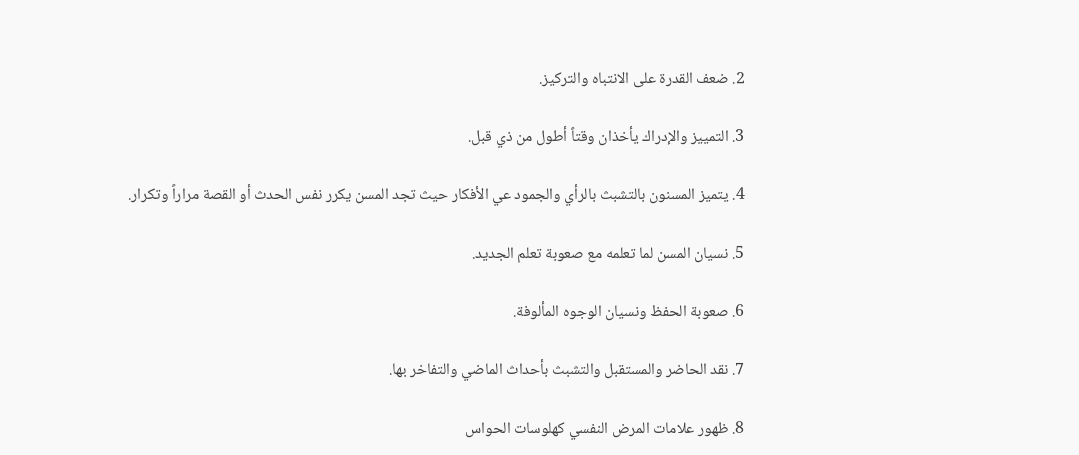2. ضعف القدرة على الانتباه والتركيز.

3. التمييز والإدراك يأخذان وقتاً أطول من ذي قبل.

4. يتميز المسنون بالتشبث بالرأي والجمود عي الأفكار حيث تجد المسن يكرر نفس الحدث أو القصة مراراً وتكرار.

5. نسيان المسن لما تعلمه مع صعوبة تعلم الجديد.

6. صعوبة الحفظ ونسيان الوجوه المألوفة.

7. نقد الحاضر والمستقبل والتشبث بأحداث الماضي والتفاخر بها.

8. ظهور علامات المرض النفسي كهلوسات الحواس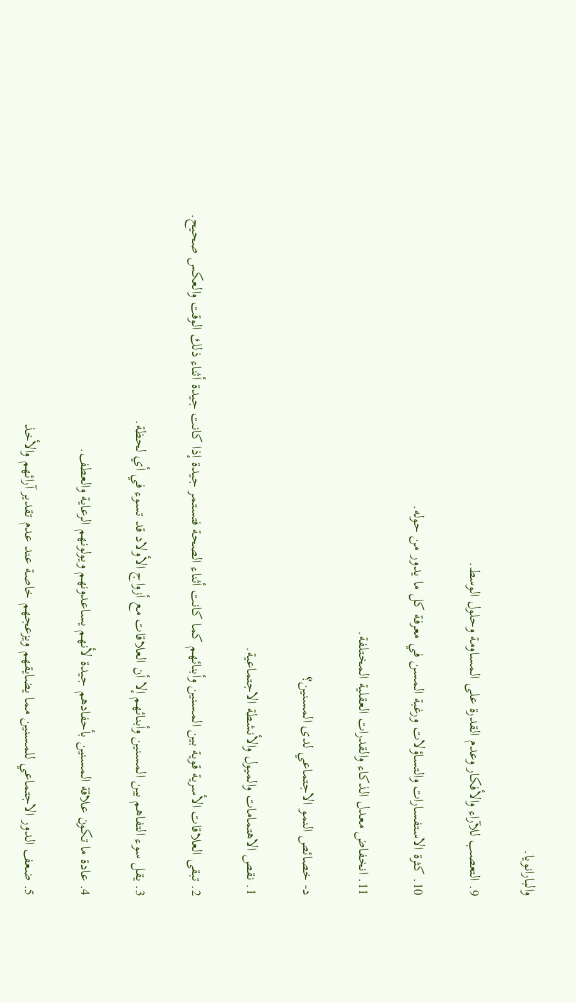والبارانويا.

9. التعصب للآراء والأفكار وعدم القدرة على المساومة وحلول الوسط.

10. كثرة الاستفسارات والتساؤلات ورغبة المسن في معرفة كل ما يدور من حوله.

11. انخفاض معدل الذكاء والقدرات العقلية المختلفة.

د- خصائص النمو الاجتماعي لدى المسنين؟

1. نقص الاهتمامات والميول والأنشطة الاجتماعية.

2. تبقى العلاقات الأسرية قوية بين المسنين وأبنائهم كما كانت أثناء الصحة فتستمر جيدة إذا كانت جيدة أثناء ذلك الوقت والعكس صحيح.

3. يقل سوء التفاهم بين المسنين وأبنائهم إلا أن العلاقات مع أزواج الأولاد قد تسوء في أي لحظة.

4. عادة ما تكون علاقة المسنين بأحفادهم جيدة لأنهم يساعدونهم ويولونهم الرعاية والعطف.

5. ضعف الدور الاجتماعي للمسنين مما يضايقهم ويزعجهم خاصة عند عدم تقدير آرائهم والأخذ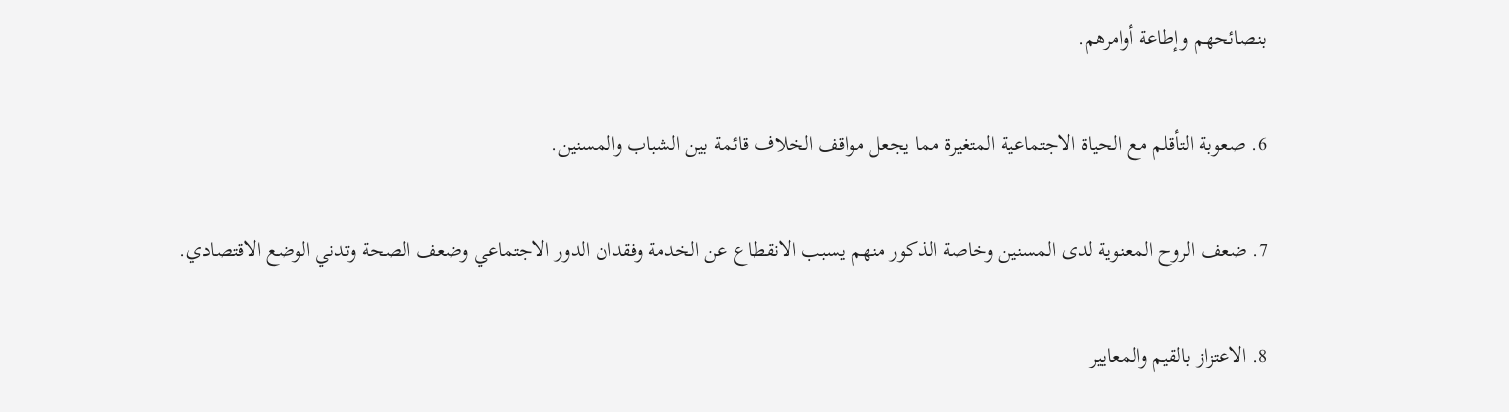بنصائحهم وإطاعة أوامرهم.

6. صعوبة التأقلم مع الحياة الاجتماعية المتغيرة مما يجعل مواقف الخلاف قائمة بين الشباب والمسنين.

7. ضعف الروح المعنوية لدى المسنين وخاصة الذكور منهم يسبب الانقطاع عن الخدمة وفقدان الدور الاجتماعي وضعف الصحة وتدني الوضع الاقتصادي.

8. الاعتزاز بالقيم والمعايير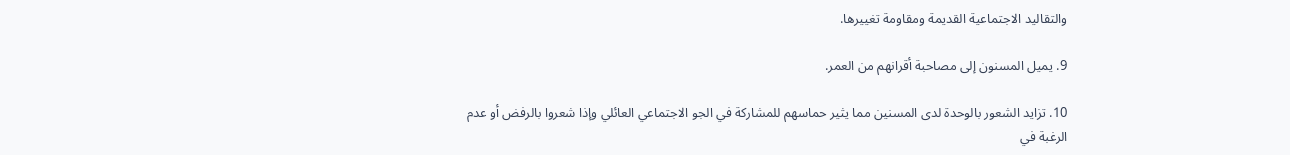والتقاليد الاجتماعية القديمة ومقاومة تغييرها.

9. يميل المسنون إلى مصاحبة أقرانهم من العمر.

10. تزايد الشعور بالوحدة لدى المسنين مما يثير حماسهم للمشاركة في الجو الاجتماعي العائلي وإذا شعروا بالرفض أو عدم الرغبة في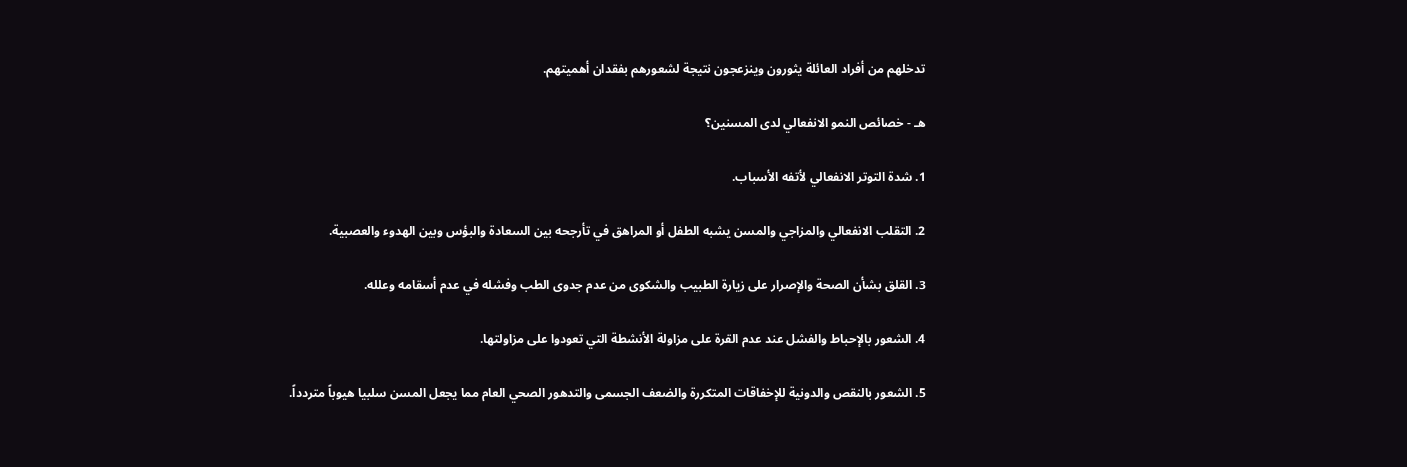تدخلهم من أفراد العائلة يثورون وينزعجون نتيجة لشعورهم بفقدان أهميتهم.

هـ - خصائص النمو الانفعالي لدى المسنين؟

1. شدة التوتر الانفعالي لأتفه الأسباب.

2. التقلب الانفعالي والمزاجي والمسن يشبه الطفل أو المراهق في تأرجحه بين السعادة والبؤس وبين الهدوء والعصبية.

3. القلق بشأن الصحة والإصرار على زيارة الطبيب والشكوى من عدم جدوى الطب وفشله في عدم أسقامه وعلله.

4. الشعور بالإحباط والفشل عند عدم القرة على مزاولة الأنشطة التي تعودوا على مزاولتها.

5. الشعور بالنقص والدونية للإخفاقات المتكررة والضعف الجسمى والتدهور الصحي العام مما يجعل المسن سلبيا هيوباً متردداً.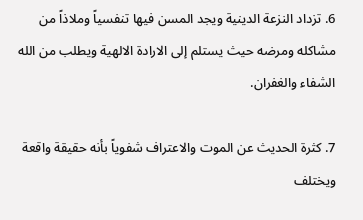6. تزداد النزعة الدينية ويجد المسن فيها تنفسياً وملاذاً من مشاكله ومرضه حيث يستلم إلى الارادة الالهية ويطلب من الله الشفاء والغفران.

7. كثرة الحديث عن الموت والاعتراف شفوياً بأنه حقيقة واقعة ويختلف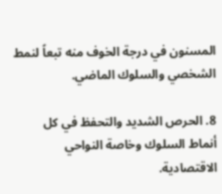المسنون في درجة الخوف منه تبعاً لنمط الشخصي والسلوك الماضي.

8. الحرص الشديد والتحفظ في كل أنماط السلوك وخاصة النواحي الاقتصادية.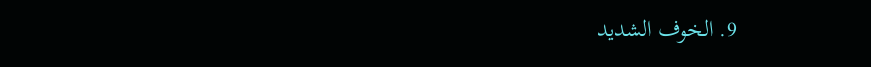9. الخوف الشديد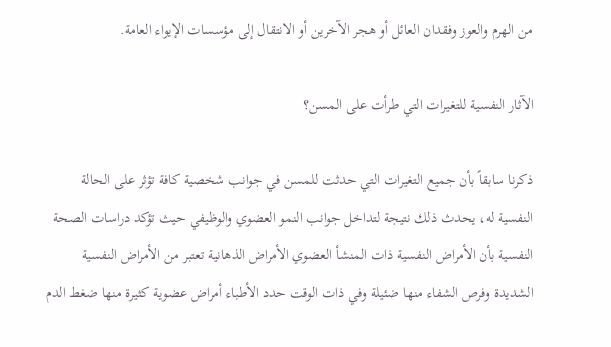من الهرم والعوز وفقدان العائل أو هجر الآخرين أو الانتقال إلى مؤسسات الإيواء العامة.

الآثار النفسية للتغيرات التي طرأت على المسن؟

ذكرنا سابقاً بأن جميع التغيرات التي حدثت للمسن في جوانب شخصية كافة تؤثر على الحالة النفسية له، يحدث ذلك نتيجة لتداخل جوانب النمو العضوي والوظيفي حيث تؤكد دراسات الصحة النفسية بأن الأمراض النفسية ذات المنشأ العضوي الأمراض الذهانية تعتبر من الأمراض النفسية الشديدة وفرص الشفاء منها ضئيلة وفي ذات الوقت حدد الأطباء أمراض عضوية كثيرة منها ضغط الدم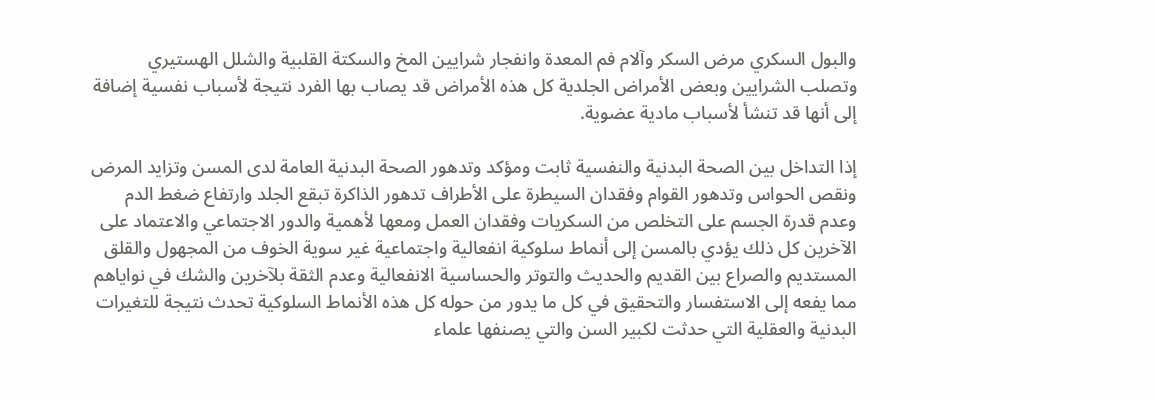والبول السكري مرض السكر وآلام فم المعدة وانفجار شرايين المخ والسكتة القلبية والشلل الهستيري وتصلب الشرايين وبعض الأمراض الجلدية كل هذه الأمراض قد يصاب بها الفرد نتيجة لأسباب نفسية إضافة إلى أنها قد تنشأ لأسباب مادية عضوية.

إذا التداخل بين الصحة البدنية والنفسية ثابت ومؤكد وتدهور الصحة البدنية العامة لدى المسن وتزايد المرض ونقص الحواس وتدهور القوام وفقدان السيطرة على الأطراف تدهور الذاكرة تبقع الجلد وارتفاع ضغط الدم وعدم قدرة الجسم على التخلص من السكريات وفقدان العمل ومعها لأهمية والدور الاجتماعي والاعتماد على الآخرين كل ذلك يؤدي بالمسن إلى أنماط سلوكية انفعالية واجتماعية غير سوية الخوف من المجهول والقلق المستديم والصراع بين القديم والحديث والتوتر والحساسية الانفعالية وعدم الثقة بلآخرين والشك في نواياهم مما يفعه إلى الاستفسار والتحقيق في كل ما يدور من حوله كل هذه الأنماط السلوكية تحدث نتيجة للتغيرات البدنية والعقلية التي حدثت لكبير السن والتي يصنفها علماء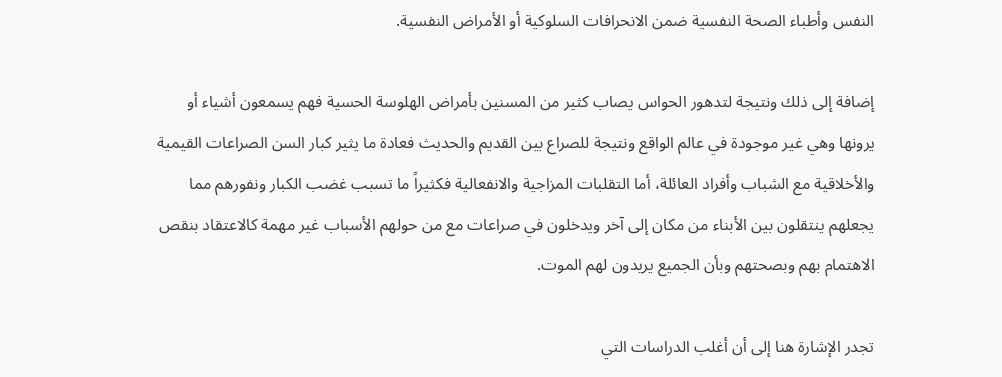النفس وأطباء الصحة النفسية ضمن الانحرافات السلوكية أو الأمراض النفسية.

إضافة إلى ذلك ونتيجة لتدهور الحواس يصاب كثير من المسنين بأمراض الهلوسة الحسية فهم يسمعون أشياء أو يرونها وهي غير موجودة في عالم الواقع ونتيجة للصراع بين القديم والحديث فعادة ما يثير كبار السن الصراعات القيمية والأخلاقية مع الشباب وأفراد العائلة، أما التقلبات المزاجية والانفعالية فكثيراً ما تسبب غضب الكبار ونفورهم مما يجعلهم ينتقلون بين الأبناء من مكان إلى آخر ويدخلون في صراعات مع من حولهم الأسباب غير مهمة كالاعتقاد بنقص الاهتمام بهم وبصحتهم وبأن الجميع يريدون لهم الموت.

تجدر الإشارة هنا إلى أن أغلب الدراسات التي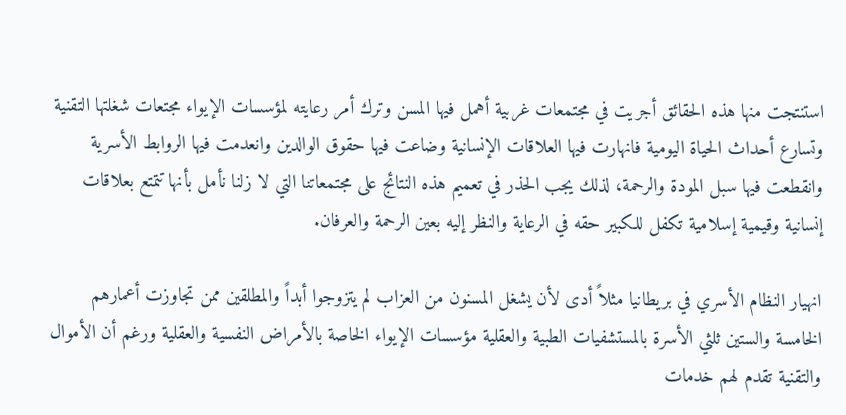استنتجت منها هذه الحقائق أجريت في مجتمعات غربية أهمل فيها المسن وترك أمر رعايته لمؤسسات الإيواء مجتعات شغلتها التقنية وتسارع أحداث الحياة اليومية فانهارت فيها العلاقات الإنسانية وضاعت فيها حقوق الوالدين وانعدمت فيها الروابط الأسرية وانقطعت فيها سبل المودة والرحمة، لذلك يجب الحذر في تعميم هذه النتائج على مجتمعاتنا التي لا زلنا نأمل بأنها تتمتع بعلاقات إنسانية وقيمية إسلامية تكفل للكبير حقه في الرعاية والنظر إليه بعين الرحمة والعرفان.

انهيار النظام الأسري في بريطانيا مثلاً أدى لأن يشغل المسنون من العزاب لم يتزوجوا أبداً والمطلقين ممن تجاوزت أعمارهم الخامسة والستين ثلثي الأسرة بالمستشفيات الطبية والعقلية مؤسسات الإيواء الخاصة بالأمراض النفسية والعقلية ورغم أن الأموال والتقنية تقدم لهم خدمات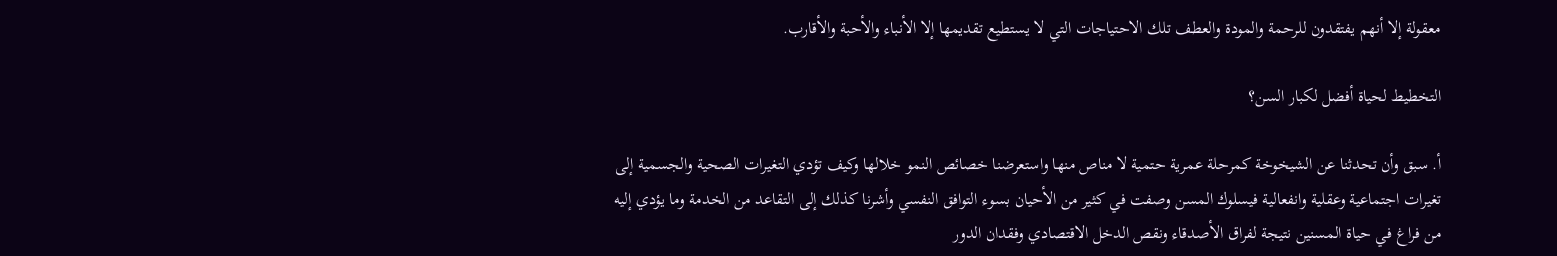معقولة إلا أنهم يفتقدون للرحمة والمودة والعطف تلك الاحتياجات التي لا يستطيع تقديمها إلا الأنباء والأحبة والأقارب.

التخطيط لحياة أفضل لكبار السن؟

أ. سبق وأن تحدثنا عن الشيخوخة كمرحلة عمرية حتمية لا مناص منها واستعرضنا خصائص النمو خلالها وكيف تؤدي التغيرات الصحية والجسمية إلى تغيرات اجتماعية وعقلية وانفعالية فيسلوك المسن وصفت في كثير من الأحيان بسوء التوافق النفسي وأشرنا كذلك إلى التقاعد من الخدمة وما يؤدي إليه من فراغ في حياة المسنين نتيجة لفراق الأصدقاء ونقص الدخل الاقتصادي وفقدان الدور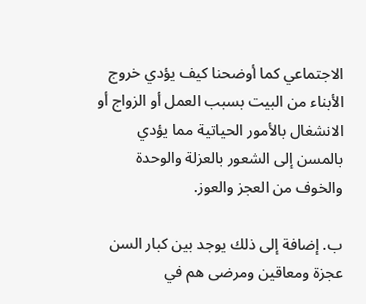الاجتماعي كما أوضحنا كيف يؤدي خروج الأبناء من البيت بسبب العمل أو الزواج أو الانشغال بالأمور الحياتية مما يؤدي بالمسن إلى الشعور بالعزلة والوحدة والخوف من العجز والعوز.

ب. إضافة إلى ذلك يوجد بين كبار السن عجزة ومعاقين ومرضى هم في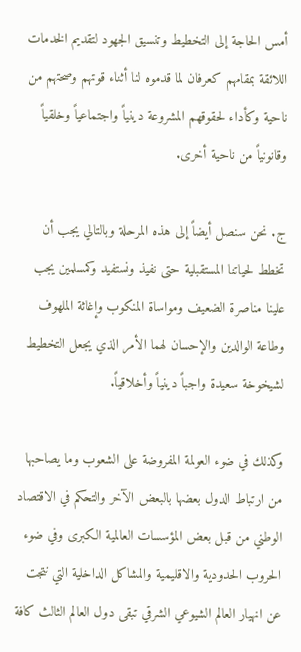أمس الحاجة إلى التخطيط وتنسيق الجهود لتقديم الخدمات اللائقة بمقامهم كعرفان لما قدموه لنا أثناء قوتهم وصحتهم من ناحية وكأداء لحقوقهم المشروعة دينياً واجتماعياً وخلقياً وقانونياً من ناحية أخرى.

ج. نحن سنصل أيضاً إلى هذه المرحلة وبالتالي يجب أن تخطط لحياتنا المستقبلية حتى نفيذ ونستفيد وكمسلمين يجب علينا مناصرة الضعيف ومواساة المنكوب وإغاثة الملهوف وطاعة الوالدين والإحسان لهما الأمر الذي يجعل التخطيط لشيخوخة سعيدة واجباً دينياً وأخلاقياً.

وكذلك في ضوء العولمة المفروضة على الشعوب وما يصاحبها من ارتباط الدول بعضها بالبعض الآخر والتحكم في الاقتصاد الوطني من قبل بعض المؤسسات العالمية الكبرى وفي ضوء الحروب الحدودية والاقليمية والمشاكل الداخلية التي نتجت عن انهيار العالم الشيوعي الشرقي تبقى دول العالم الثالث كافة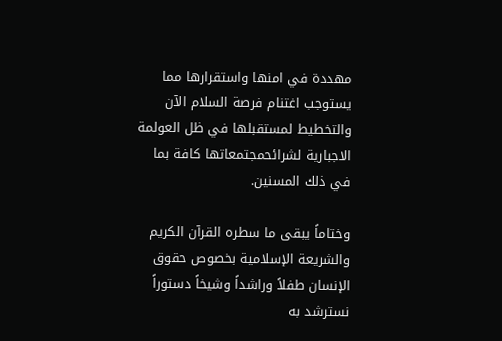مهددة في امنها واستقرارها مما يستوجب اغتنام فرصة السلام الآن والتخطيط لمستقبلها في ظل العولمة الاجبارية لشرائحمجتمعاتها كافة بما في ذلك المسنين.

وختاماً يبقى ما سطره القرآن الكريم والشريعة الإسلامية بخصوص حقوق الإنسان طفلاً وراشداً وشيخاً دستوراً نسترشد به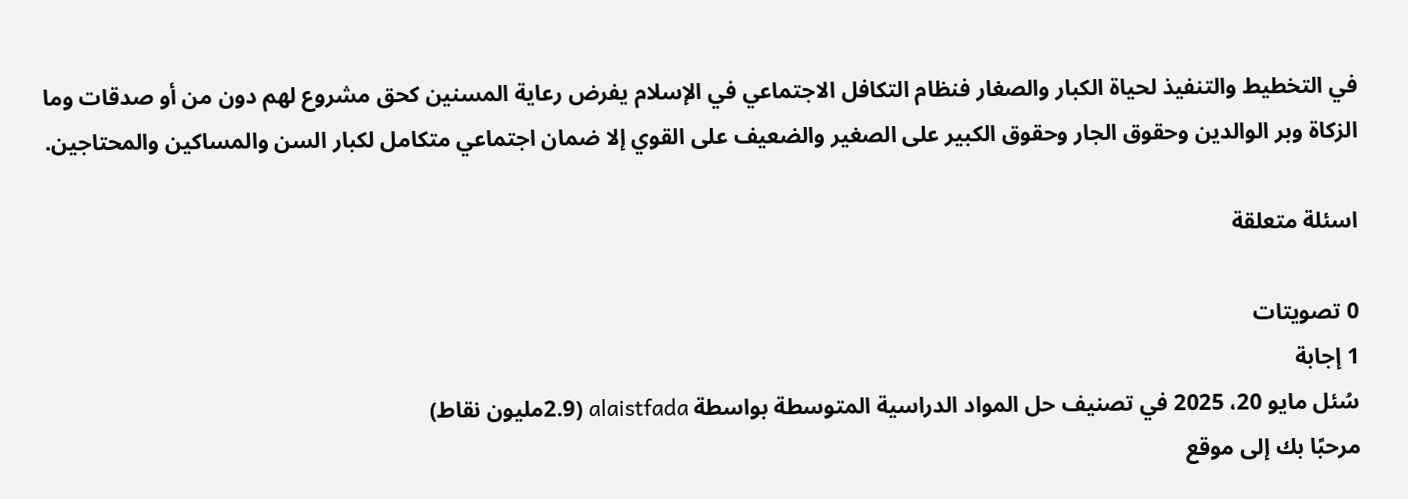في التخطيط والتنفيذ لحياة الكبار والصغار فنظام التكافل الاجتماعي في الإسلام يفرض رعاية المسنين كحق مشروع لهم دون من أو صدقات وما الزكاة وبر الوالدين وحقوق الجار وحقوق الكبير على الصغير والضعيف على القوي إلا ضمان اجتماعي متكامل لكبار السن والمساكين والمحتاجين.

اسئلة متعلقة

0 تصويتات
1 إجابة
سُئل مايو 20، 2025 في تصنيف حل المواد الدراسية المتوسطة بواسطة alaistfada (2.9مليون نقاط)
مرحبًا بك إلى موقع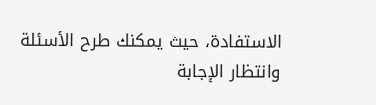الاستفادة، حيث يمكنك طرح الأسئلة وانتظار الإجابة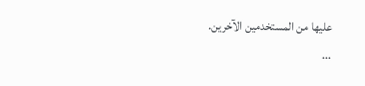عليها من المستخدمين الآخرين.
...